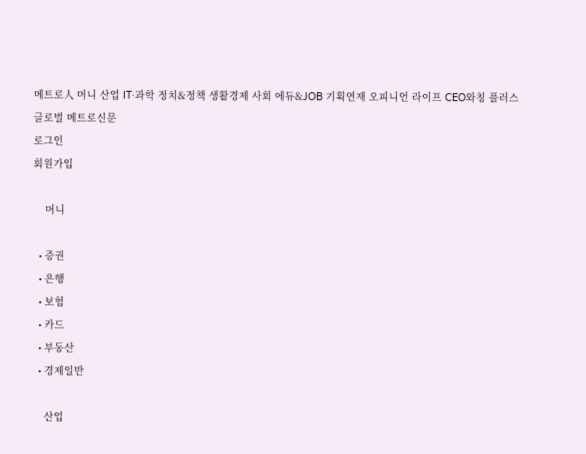메트로人 머니 산업 IT·과학 정치&정책 생활경제 사회 에듀&JOB 기획연재 오피니언 라이프 CEO와칭 플러스
글로벌 메트로신문
로그인
회원가입

    머니

  • 증권
  • 은행
  • 보험
  • 카드
  • 부동산
  • 경제일반

    산업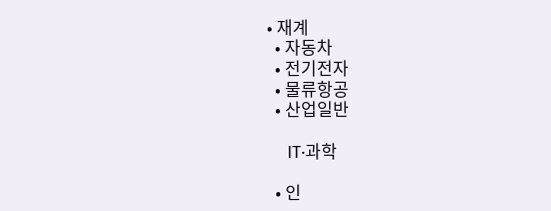• 재계
  • 자동차
  • 전기전자
  • 물류항공
  • 산업일반

    IT·과학

  • 인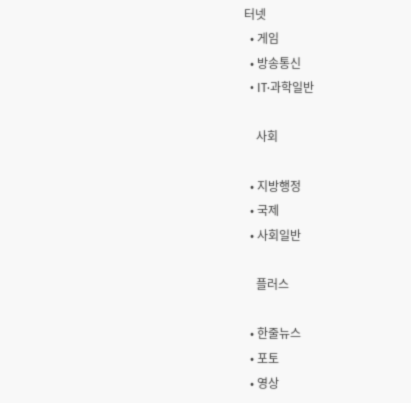터넷
  • 게임
  • 방송통신
  • IT·과학일반

    사회

  • 지방행정
  • 국제
  • 사회일반

    플러스

  • 한줄뉴스
  • 포토
  • 영상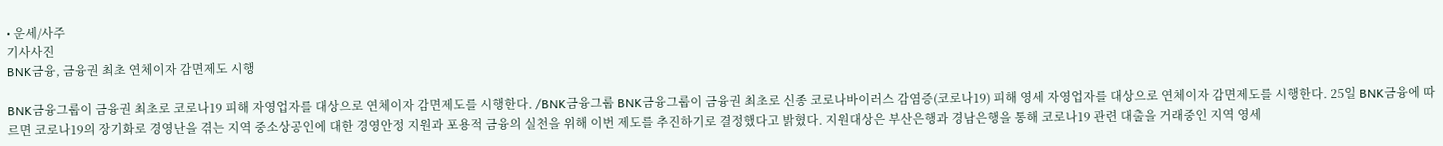• 운세/사주
기사사진
BNK금융, 금융권 최초 연체이자 감면제도 시행

BNK금융그룹이 금융권 최초로 코로나19 피해 자영업자를 대상으로 연체이자 감면제도를 시행한다. /BNK금융그룹 BNK금융그룹이 금융권 최초로 신종 코로나바이러스 감염증(코로나19) 피해 영세 자영업자를 대상으로 연체이자 감면제도를 시행한다. 25일 BNK금융에 따르면 코로나19의 장기화로 경영난을 겪는 지역 중소상공인에 대한 경영안정 지원과 포용적 금융의 실천을 위해 이번 제도를 추진하기로 결정했다고 밝혔다. 지원대상은 부산은행과 경남은행을 통해 코로나19 관련 대출을 거래중인 지역 영세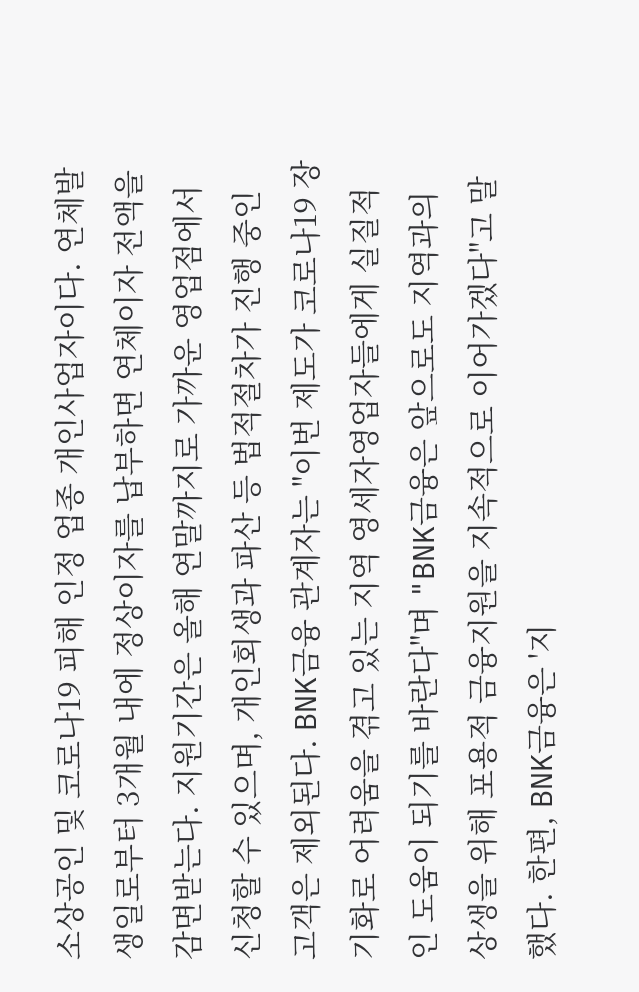소상공인 및 코로나19 피해 인정 업종 개인사업자이다. 연체발생일로부터 3개월 내에 정상이자를 납부하면 연체이자 전액을 감면받는다. 지원기간은 올해 연말까지로 가까운 영업점에서 신청할 수 있으며, 개인회생과 파산 등 법적절차가 진행 중인 고객은 제외된다. BNK금융 관계자는 "이번 제도가 코로나19 장기화로 어려움을 겪고 있는 지역 영세자영업자들에게 실질적인 도움이 되기를 바란다"며 "BNK금융은 앞으로도 지역과의 상생을 위해 포용적 금융지원을 지속적으로 이어가겠다"고 말했다. 한편, BNK금융은 '지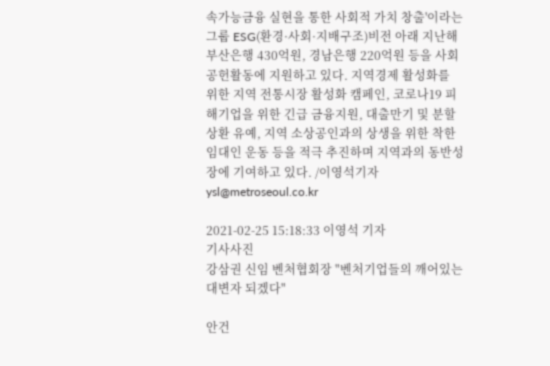속가능금융 실현을 통한 사회적 가치 창출'이라는 그룹 ESG(환경·사회·지배구조)비전 아래 지난해 부산은행 430억원, 경남은행 220억원 등을 사회공헌활동에 지원하고 있다. 지역경제 활성화를 위한 지역 전통시장 활성화 캠페인, 코로나19 피해기업을 위한 긴급 금융지원, 대출만기 및 분할상환 유예, 지역 소상공인과의 상생을 위한 착한 임대인 운동 등을 적극 추진하며 지역과의 동반성장에 기여하고 있다. /이영석기자 ysl@metroseoul.co.kr

2021-02-25 15:18:33 이영석 기자
기사사진
강삼권 신임 벤처협회장 "벤처기업들의 깨어있는 대변자 되겠다"

안건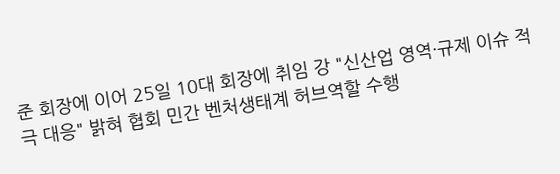준 회장에 이어 25일 10대 회장에 취임 강 "신산업 영역·규제 이슈 적극 대응" 밝혀 협회 민간 벤처생태계 허브역할 수행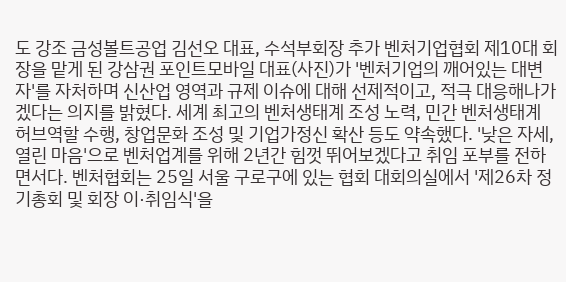도 강조 금성볼트공업 김선오 대표, 수석부회장 추가 벤처기업협회 제10대 회장을 맡게 된 강삼권 포인트모바일 대표(사진)가 '벤처기업의 깨어있는 대변자'를 자처하며 신산업 영역과 규제 이슈에 대해 선제적이고, 적극 대응해나가겠다는 의지를 밝혔다. 세계 최고의 벤처생태계 조성 노력, 민간 벤처생태계 허브역할 수행, 창업문화 조성 및 기업가정신 확산 등도 약속했다. '낮은 자세, 열린 마음'으로 벤처업계를 위해 2년간 힘껏 뛰어보겠다고 취임 포부를 전하면서다. 벤처협회는 25일 서울 구로구에 있는 협회 대회의실에서 '제26차 정기총회 및 회장 이·취임식'을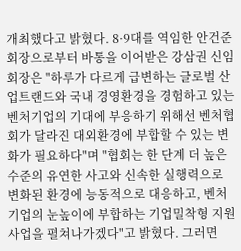개최했다고 밝혔다. 8·9대를 역임한 안건준 회장으로부터 바통을 이어받은 강삼권 신임 회장은 "하루가 다르게 급변하는 글로벌 산업트랜드와 국내 경영환경을 경험하고 있는 벤처기업의 기대에 부응하기 위해선 벤처협회가 달라진 대외환경에 부합할 수 있는 변화가 필요하다"며 "협회는 한 단계 더 높은 수준의 유연한 사고와 신속한 실행력으로 변화된 환경에 능동적으로 대응하고, 벤처기업의 눈높이에 부합하는 기업밀착형 지원사업을 펼쳐나가겠다"고 밝혔다. 그러면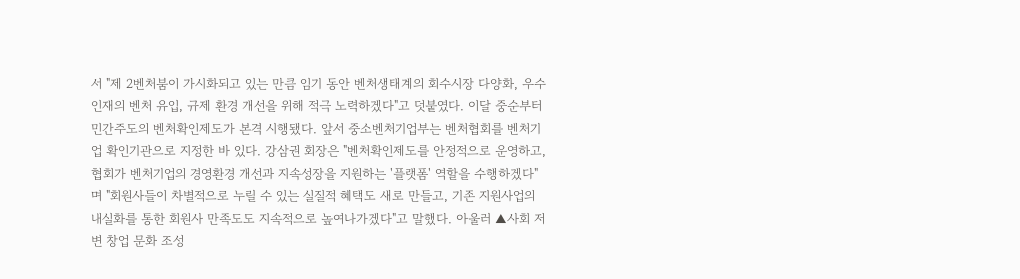서 "제 2벤처붐이 가시화되고 있는 만큼 임기 동안 벤처생태계의 회수시장 다양화, 우수 인재의 벤처 유입, 규제 환경 개선을 위해 적극 노력하겠다"고 덧붙였다. 이달 중순부터 민간주도의 벤처확인제도가 본격 시행됐다. 앞서 중소벤처기업부는 벤처협회를 벤처기업 확인기관으로 지정한 바 있다. 강삼권 회장은 "벤처확인제도를 안정적으로 운영하고, 협회가 벤처기업의 경영환경 개선과 지속성장을 지원하는 '플랫폼' 역할을 수행하겠다"며 "회원사들이 차별적으로 누릴 수 있는 실질적 혜택도 새로 만들고, 기존 지원사업의 내실화를 통한 회원사 만족도도 지속적으로 높여나가겠다"고 말했다. 아울러 ▲사회 저변 창업 문화 조성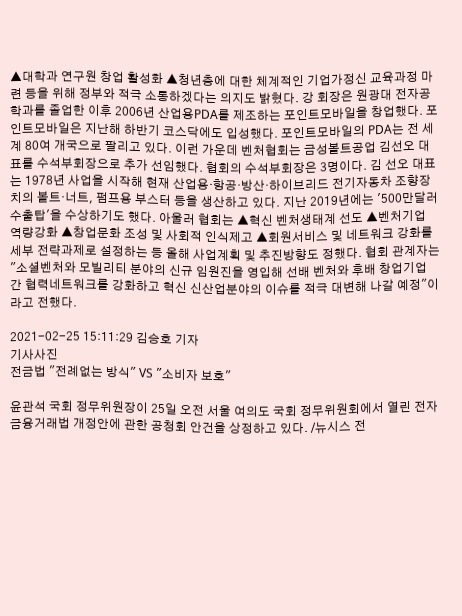▲대학과 연구원 창업 활성화 ▲청년층에 대한 체계적인 기업가정신 교육과정 마련 등을 위해 정부와 적극 소통하겠다는 의지도 밝혔다. 강 회장은 원광대 전자공학과를 졸업한 이후 2006년 산업용PDA를 제조하는 포인트모바일을 창업했다. 포인트모바일은 지난해 하반기 코스닥에도 입성했다. 포인트모바일의 PDA는 전 세계 80여 개국으로 팔리고 있다. 이런 가운데 벤처협회는 금성볼트공업 김선오 대표를 수석부회장으로 추가 선임했다. 협회의 수석부회장은 3명이다. 김 선오 대표는 1978년 사업을 시작해 현재 산업용·항공·방산·하이브리드 전기자동차 조향장치의 볼트·너트, 펌프용 부스터 등을 생산하고 있다. 지난 2019년에는 '500만달러 수출탑'을 수상하기도 했다. 아울러 협회는 ▲혁신 벤처생태계 선도 ▲벤처기업 역량강화 ▲창업문화 조성 및 사회적 인식제고 ▲회원서비스 및 네트워크 강화를 세부 전략과제로 설정하는 등 올해 사업계획 및 추진방향도 정했다. 협회 관계자는 "소셜벤처와 모빌리티 분야의 신규 임원진을 영입해 선배 벤처와 후배 창업기업 간 협력네트워크를 강화하고 혁신 신산업분야의 이슈를 적극 대변해 나갈 예정"이라고 전했다.

2021-02-25 15:11:29 김승호 기자
기사사진
전금법 "전례없는 방식" VS "소비자 보호"

윤관석 국회 정무위원장이 25일 오전 서울 여의도 국회 정무위원회에서 열린 전자금융거래법 개정안에 관한 공청회 안건을 상정하고 있다. /뉴시스 전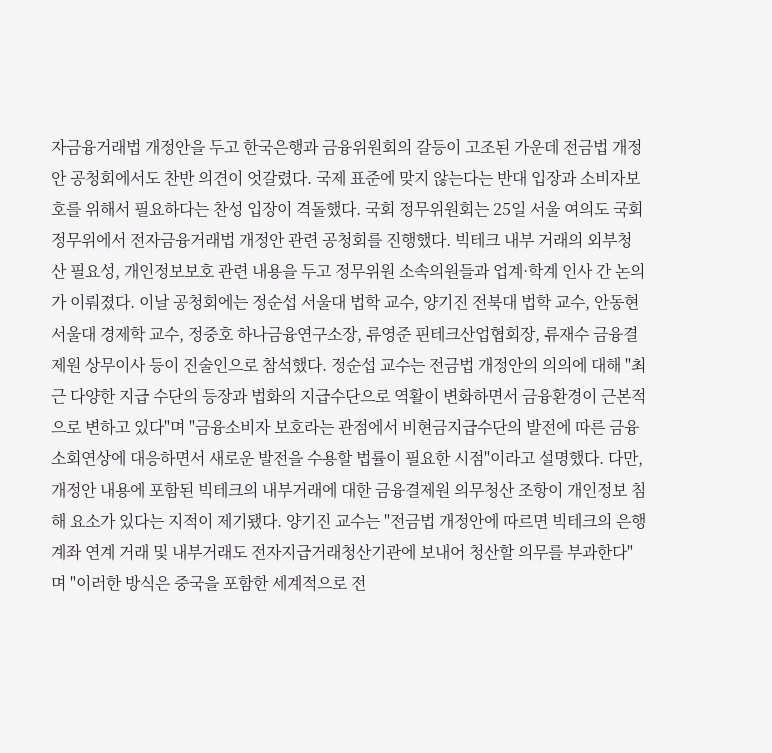자금융거래법 개정안을 두고 한국은행과 금융위원회의 갈등이 고조된 가운데 전금법 개정안 공청회에서도 찬반 의견이 엇갈렸다. 국제 표준에 맞지 않는다는 반대 입장과 소비자보호를 위해서 필요하다는 찬성 입장이 격돌했다. 국회 정무위원회는 25일 서울 여의도 국회 정무위에서 전자금융거래법 개정안 관련 공청회를 진행했다. 빅테크 내부 거래의 외부청산 필요성, 개인정보보호 관련 내용을 두고 정무위원 소속의원들과 업계·학계 인사 간 논의가 이뤄졌다. 이날 공청회에는 정순섭 서울대 법학 교수, 양기진 전북대 법학 교수, 안동현 서울대 경제학 교수, 정중호 하나금융연구소장, 류영준 핀테크산업협회장, 류재수 금융결제원 상무이사 등이 진술인으로 참석했다. 정순섭 교수는 전금법 개정안의 의의에 대해 "최근 다양한 지급 수단의 등장과 법화의 지급수단으로 역활이 변화하면서 금융환경이 근본적으로 변하고 있다"며 "금융소비자 보호라는 관점에서 비현금지급수단의 발전에 따른 금융소회연상에 대응하면서 새로운 발전을 수용할 법률이 필요한 시점"이라고 설명했다. 다만, 개정안 내용에 포함된 빅테크의 내부거래에 대한 금융결제원 의무청산 조항이 개인정보 침해 요소가 있다는 지적이 제기됐다. 양기진 교수는 "전금법 개정안에 따르면 빅테크의 은행계좌 연계 거래 및 내부거래도 전자지급거래청산기관에 보내어 청산할 의무를 부과한다"며 "이러한 방식은 중국을 포함한 세계적으로 전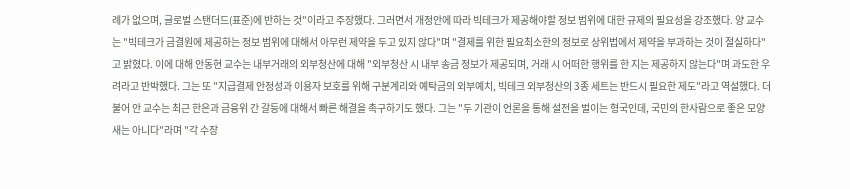례가 없으며, 글로벌 스탠더드(표준)에 반하는 것"이라고 주장했다. 그러면서 개정안에 따라 빅테크가 제공해야할 정보 범위에 대한 규제의 필요성을 강조했다. 양 교수는 "빅테크가 금결원에 제공하는 정보 범위에 대해서 아무런 제약을 두고 있지 않다"며 "결제를 위한 필요최소한의 정보로 상위법에서 제약을 부과하는 것이 절실하다"고 밝혔다. 이에 대해 안동현 교수는 내부거래의 외부청산에 대해 "외부청산 시 내부 송금 정보가 제공되며, 거래 시 어떠한 행위를 한 지는 제공하지 않는다"며 과도한 우려라고 반박했다. 그는 또 "지급결제 안정성과 이용자 보호를 위해 구분계리와 예탁금의 외부예치, 빅테크 외부청산의 3종 세트는 반드시 필요한 제도"라고 역설했다. 더불어 안 교수는 최근 한은과 금융위 간 갈등에 대해서 빠른 해결을 촉구하기도 했다. 그는 "두 기관이 언론을 통해 설전을 벌이는 형국인데, 국민의 한사람으로 좋은 모양새는 아니다"라며 "각 수장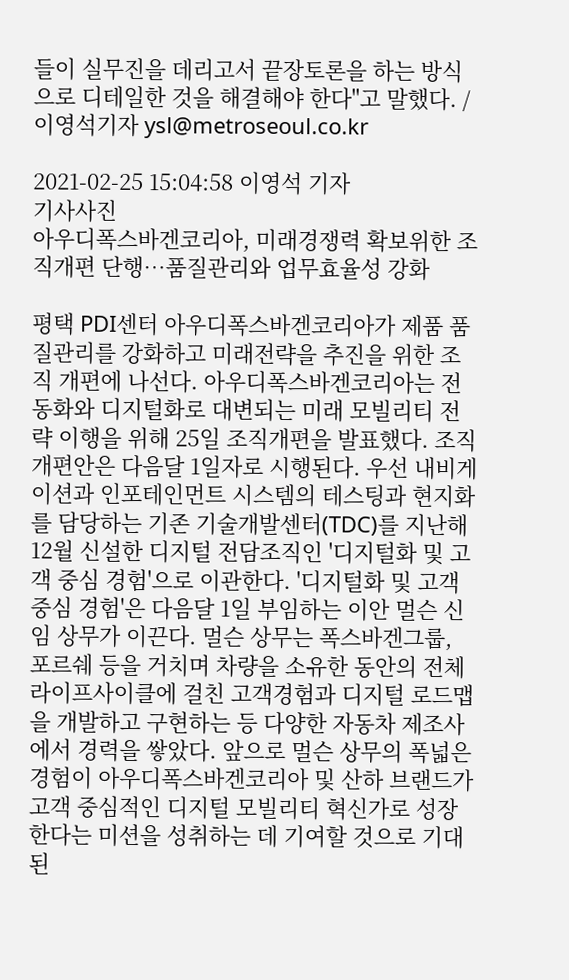들이 실무진을 데리고서 끝장토론을 하는 방식으로 디테일한 것을 해결해야 한다"고 말했다. /이영석기자 ysl@metroseoul.co.kr

2021-02-25 15:04:58 이영석 기자
기사사진
아우디폭스바겐코리아, 미래경쟁력 확보위한 조직개편 단행…품질관리와 업무효율성 강화

평택 PDI센터 아우디폭스바겐코리아가 제품 품질관리를 강화하고 미래전략을 추진을 위한 조직 개편에 나선다. 아우디폭스바겐코리아는 전동화와 디지털화로 대변되는 미래 모빌리티 전략 이행을 위해 25일 조직개편을 발표했다. 조직 개편안은 다음달 1일자로 시행된다. 우선 내비게이션과 인포테인먼트 시스템의 테스팅과 현지화를 담당하는 기존 기술개발센터(TDC)를 지난해 12월 신설한 디지털 전담조직인 '디지털화 및 고객 중심 경험'으로 이관한다. '디지털화 및 고객 중심 경험'은 다음달 1일 부임하는 이안 멀슨 신임 상무가 이끈다. 멀슨 상무는 폭스바겐그룹, 포르쉐 등을 거치며 차량을 소유한 동안의 전체 라이프사이클에 걸친 고객경험과 디지털 로드맵을 개발하고 구현하는 등 다양한 자동차 제조사에서 경력을 쌓았다. 앞으로 멀슨 상무의 폭넓은 경험이 아우디폭스바겐코리아 및 산하 브랜드가 고객 중심적인 디지털 모빌리티 혁신가로 성장한다는 미션을 성취하는 데 기여할 것으로 기대된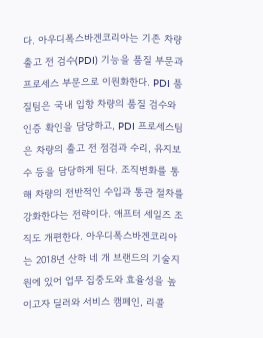다. 아우디폭스바겐코리아는 기존 차량 출고 전 검수(PDI) 기능을 품질 부문과 프로세스 부문으로 이원화한다. PDI 품질팀은 국내 입항 차량의 품질 검수와 인증 확인을 담당하고, PDI 프로세스팀은 차량의 출고 전 점검과 수리, 유지보수 등을 담당하게 된다. 조직변화를 통해 차량의 전반적인 수입과 통관 절차를 강화한다는 전략이다. 애프터 세일즈 조직도 개편한다. 아우디폭스바겐코리아는 2018년 산하 네 개 브랜드의 기술지원에 있어 업무 집중도와 효율성을 높이고자 딜러와 서비스 캠페인, 리콜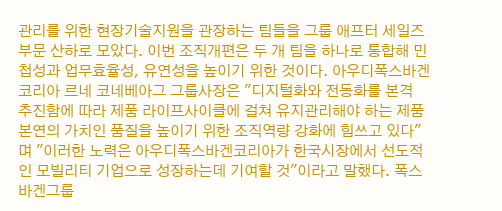관리를 위한 현장기술지원을 관장하는 팀들을 그룹 애프터 세일즈 부문 산하로 모았다. 이번 조직개편은 두 개 팀을 하나로 통합해 민첩성과 업무효율성, 유연성을 높이기 위한 것이다. 아우디폭스바겐코리아 르네 코네베아그 그룹사장은 "디지털화와 전동화를 본격 추진함에 따라 제품 라이프사이클에 걸쳐 유지관리해야 하는 제품 본연의 가치인 품질을 높이기 위한 조직역량 강화에 힘쓰고 있다"며 "이러한 노력은 아우디폭스바겐코리아가 한국시장에서 선도적인 모빌리티 기업으로 성장하는데 기여할 것"이라고 말했다. 폭스바겐그룹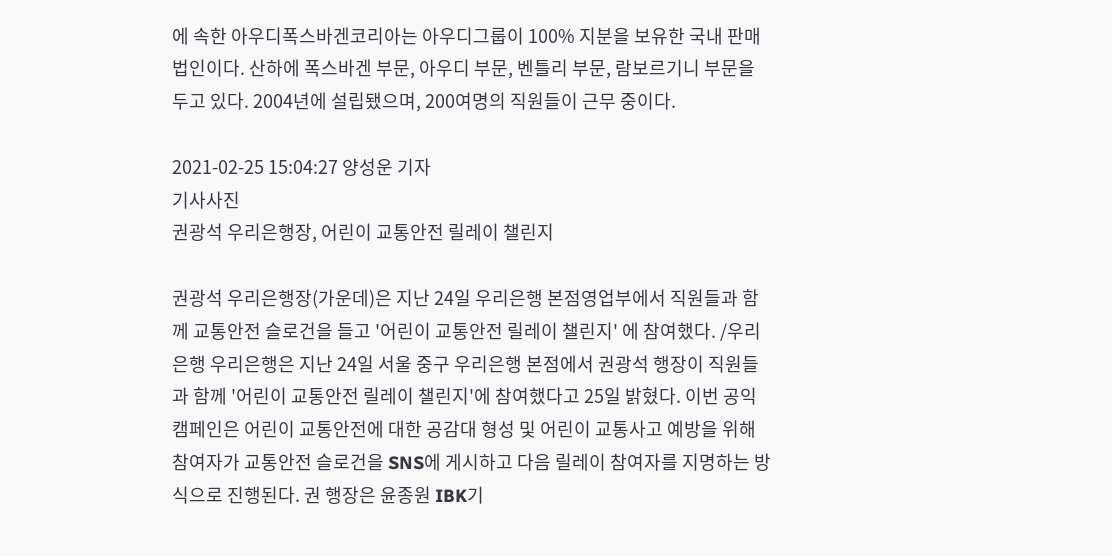에 속한 아우디폭스바겐코리아는 아우디그룹이 100% 지분을 보유한 국내 판매법인이다. 산하에 폭스바겐 부문, 아우디 부문, 벤틀리 부문, 람보르기니 부문을 두고 있다. 2004년에 설립됐으며, 200여명의 직원들이 근무 중이다.

2021-02-25 15:04:27 양성운 기자
기사사진
권광석 우리은행장, 어린이 교통안전 릴레이 챌린지

권광석 우리은행장(가운데)은 지난 24일 우리은행 본점영업부에서 직원들과 함께 교통안전 슬로건을 들고 '어린이 교통안전 릴레이 챌린지' 에 참여했다. /우리은행 우리은행은 지난 24일 서울 중구 우리은행 본점에서 권광석 행장이 직원들과 함께 '어린이 교통안전 릴레이 챌린지'에 참여했다고 25일 밝혔다. 이번 공익 캠페인은 어린이 교통안전에 대한 공감대 형성 및 어린이 교통사고 예방을 위해 참여자가 교통안전 슬로건을 SNS에 게시하고 다음 릴레이 참여자를 지명하는 방식으로 진행된다. 권 행장은 윤종원 IBK기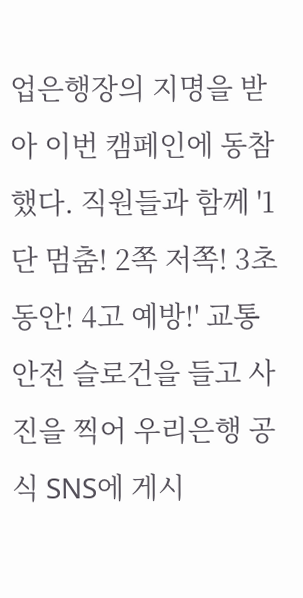업은행장의 지명을 받아 이번 캠페인에 동참했다. 직원들과 함께 '1단 멈춤! 2쪽 저쪽! 3초 동안! 4고 예방!' 교통안전 슬로건을 들고 사진을 찍어 우리은행 공식 SNS에 게시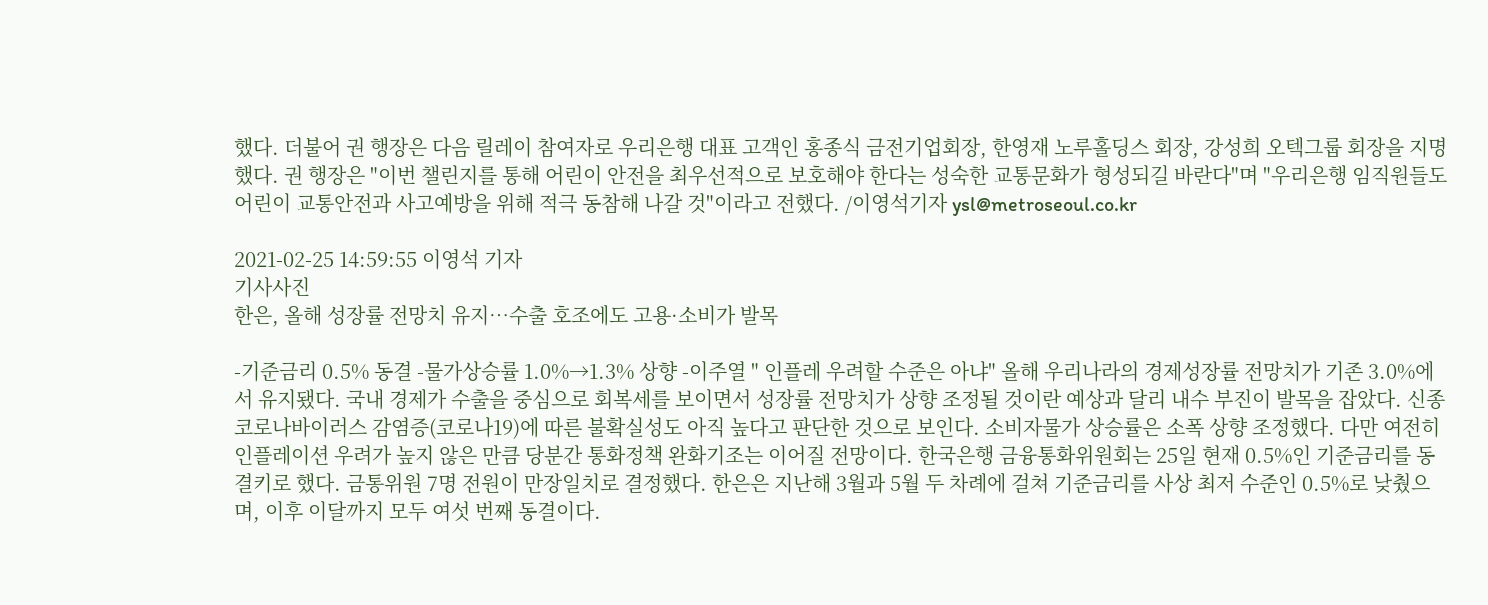했다. 더불어 권 행장은 다음 릴레이 참여자로 우리은행 대표 고객인 홍종식 금전기업회장, 한영재 노루홀딩스 회장, 강성희 오텍그룹 회장을 지명했다. 권 행장은 "이번 챌린지를 통해 어린이 안전을 최우선적으로 보호해야 한다는 성숙한 교통문화가 형성되길 바란다"며 "우리은행 임직원들도 어린이 교통안전과 사고예방을 위해 적극 동참해 나갈 것"이라고 전했다. /이영석기자 ysl@metroseoul.co.kr

2021-02-25 14:59:55 이영석 기자
기사사진
한은, 올해 성장률 전망치 유지…수출 호조에도 고용·소비가 발목

-기준금리 0.5% 동결 -물가상승률 1.0%→1.3% 상향 -이주열 " 인플레 우려할 수준은 아냐" 올해 우리나라의 경제성장률 전망치가 기존 3.0%에서 유지됐다. 국내 경제가 수출을 중심으로 회복세를 보이면서 성장률 전망치가 상향 조정될 것이란 예상과 달리 내수 부진이 발목을 잡았다. 신종 코로나바이러스 감염증(코로나19)에 따른 불확실성도 아직 높다고 판단한 것으로 보인다. 소비자물가 상승률은 소폭 상향 조정했다. 다만 여전히 인플레이션 우려가 높지 않은 만큼 당분간 통화정책 완화기조는 이어질 전망이다. 한국은행 금융통화위원회는 25일 현재 0.5%인 기준금리를 동결키로 했다. 금통위원 7명 전원이 만장일치로 결정했다. 한은은 지난해 3월과 5월 두 차례에 걸쳐 기준금리를 사상 최저 수준인 0.5%로 낮췄으며, 이후 이달까지 모두 여섯 번째 동결이다.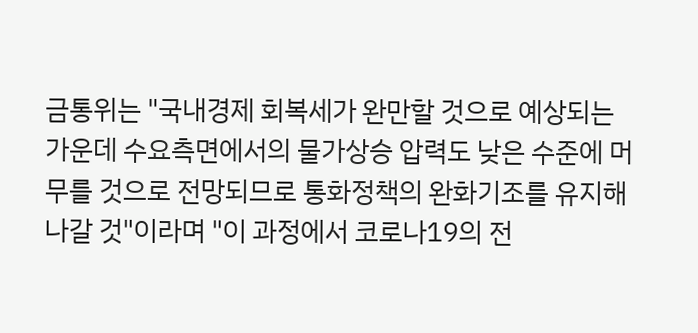금통위는 "국내경제 회복세가 완만할 것으로 예상되는 가운데 수요측면에서의 물가상승 압력도 낮은 수준에 머무를 것으로 전망되므로 통화정책의 완화기조를 유지해 나갈 것"이라며 "이 과정에서 코로나19의 전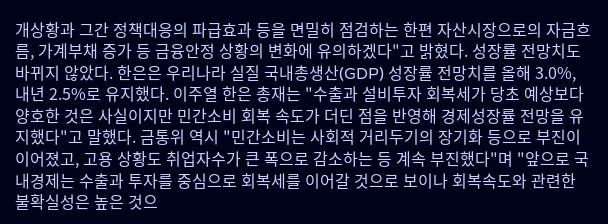개상황과 그간 정책대응의 파급효과 등을 면밀히 점검하는 한편 자산시장으로의 자금흐름, 가계부채 증가 등 금융안정 상황의 변화에 유의하겠다"고 밝혔다. 성장률 전망치도 바뀌지 않았다. 한은은 우리나라 실질 국내총생산(GDP) 성장률 전망치를 올해 3.0%, 내년 2.5%로 유지했다. 이주열 한은 총재는 "수출과 설비투자 회복세가 당초 예상보다 양호한 것은 사실이지만 민간소비 회복 속도가 더딘 점을 반영해 경제성장률 전망을 유지했다"고 말했다. 금통위 역시 "민간소비는 사회적 거리두기의 장기화 등으로 부진이 이어졌고, 고용 상황도 취업자수가 큰 폭으로 감소하는 등 계속 부진했다"며 "앞으로 국내경제는 수출과 투자를 중심으로 회복세를 이어갈 것으로 보이나 회복속도와 관련한 불확실성은 높은 것으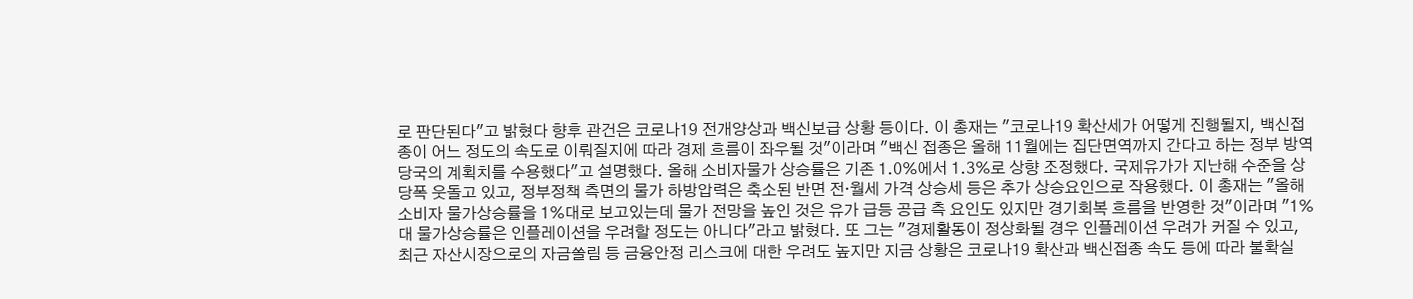로 판단된다"고 밝혔다 향후 관건은 코로나19 전개양상과 백신보급 상황 등이다. 이 총재는 "코로나19 확산세가 어떻게 진행될지, 백신접종이 어느 정도의 속도로 이뤄질지에 따라 경제 흐름이 좌우될 것"이라며 "백신 접종은 올해 11월에는 집단면역까지 간다고 하는 정부 방역 당국의 계획치를 수용했다"고 설명했다. 올해 소비자물가 상승률은 기존 1.0%에서 1.3%로 상향 조정했다. 국제유가가 지난해 수준을 상당폭 웃돌고 있고, 정부정책 측면의 물가 하방압력은 축소된 반면 전·월세 가격 상승세 등은 추가 상승요인으로 작용했다. 이 총재는 "올해 소비자 물가상승률을 1%대로 보고있는데 물가 전망을 높인 것은 유가 급등 공급 측 요인도 있지만 경기회복 흐름을 반영한 것"이라며 "1%대 물가상승률은 인플레이션을 우려할 정도는 아니다"라고 밝혔다. 또 그는 "경제활동이 정상화될 경우 인플레이션 우려가 커질 수 있고, 최근 자산시장으로의 자금쏠림 등 금융안정 리스크에 대한 우려도 높지만 지금 상황은 코로나19 확산과 백신접종 속도 등에 따라 불확실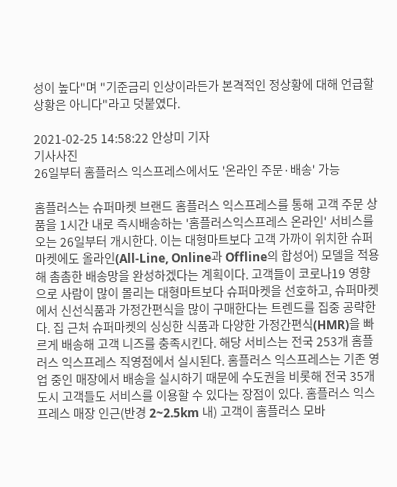성이 높다"며 "기준금리 인상이라든가 본격적인 정상황에 대해 언급할 상황은 아니다"라고 덧붙였다.

2021-02-25 14:58:22 안상미 기자
기사사진
26일부터 홈플러스 익스프레스에서도 '온라인 주문·배송' 가능

홈플러스는 슈퍼마켓 브랜드 홈플러스 익스프레스를 통해 고객 주문 상품을 1시간 내로 즉시배송하는 '홈플러스익스프레스 온라인' 서비스를 오는 26일부터 개시한다. 이는 대형마트보다 고객 가까이 위치한 슈퍼마켓에도 올라인(All-Line, Online과 Offline의 합성어) 모델을 적용해 촘촘한 배송망을 완성하겠다는 계획이다. 고객들이 코로나19 영향으로 사람이 많이 몰리는 대형마트보다 슈퍼마켓을 선호하고, 슈퍼마켓에서 신선식품과 가정간편식을 많이 구매한다는 트렌드를 집중 공략한다. 집 근처 슈퍼마켓의 싱싱한 식품과 다양한 가정간편식(HMR)을 빠르게 배송해 고객 니즈를 충족시킨다. 해당 서비스는 전국 253개 홈플러스 익스프레스 직영점에서 실시된다. 홈플러스 익스프레스는 기존 영업 중인 매장에서 배송을 실시하기 때문에 수도권을 비롯해 전국 35개 도시 고객들도 서비스를 이용할 수 있다는 장점이 있다. 홈플러스 익스프레스 매장 인근(반경 2~2.5km 내) 고객이 홈플러스 모바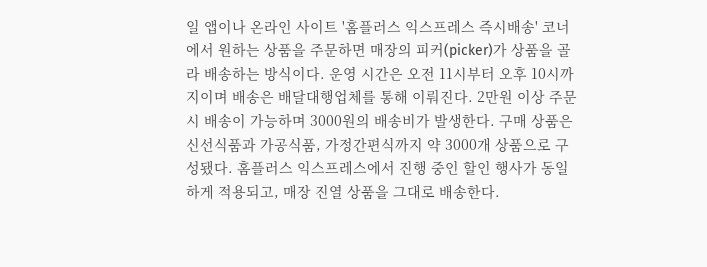일 앱이나 온라인 사이트 '홈플러스 익스프레스 즉시배송' 코너에서 원하는 상품을 주문하면 매장의 피커(picker)가 상품을 골라 배송하는 방식이다. 운영 시간은 오전 11시부터 오후 10시까지이며 배송은 배달대행업체를 통해 이뤄진다. 2만원 이상 주문 시 배송이 가능하며 3000원의 배송비가 발생한다. 구매 상품은 신선식품과 가공식품, 가정간편식까지 약 3000개 상품으로 구성됐다. 홈플러스 익스프레스에서 진행 중인 할인 행사가 동일하게 적용되고, 매장 진열 상품을 그대로 배송한다.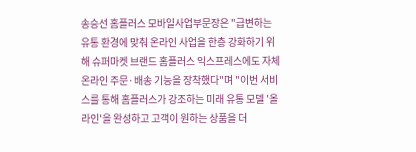송승선 홈플러스 모바일사업부문장은 "급변하는 유통 환경에 맞춰 온라인 사업을 한층 강화하기 위해 슈퍼마켓 브랜드 홈플러스 익스프레스에도 자체 온라인 주문·배송 기능을 장착했다"며 "이번 서비스를 통해 홈플러스가 강조하는 미래 유통 모델 '올라인'을 완성하고 고객이 원하는 상품을 더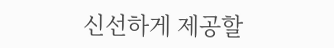신선하게 제공할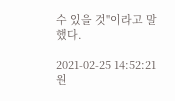수 있을 것"이라고 말했다.

2021-02-25 14:52:21 원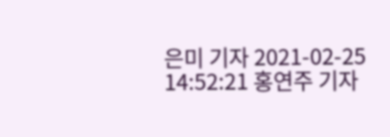은미 기자 2021-02-25 14:52:21 홍연주 기자